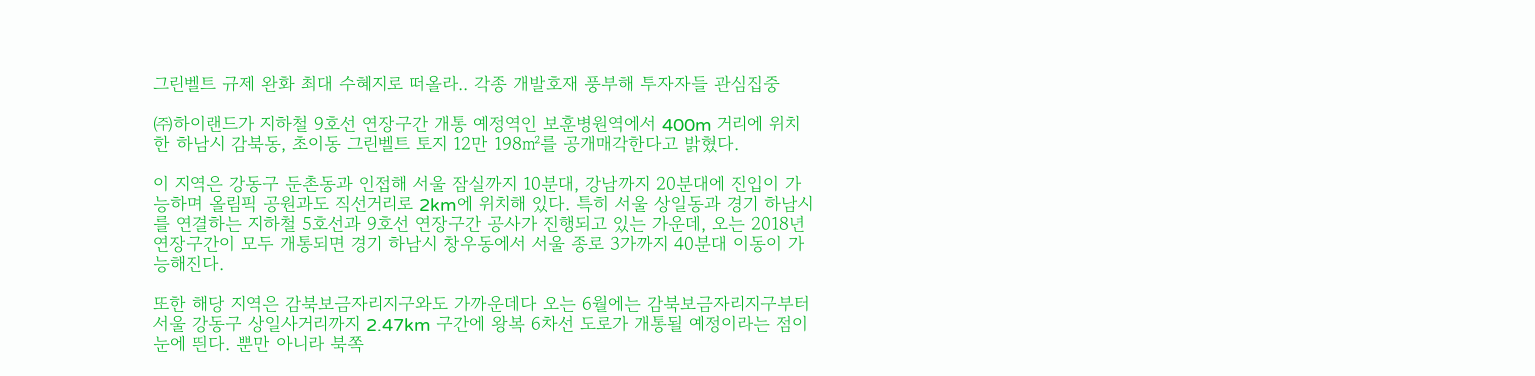그린벨트 규제 완화 최대 수혜지로 떠올라.. 각종 개발호재 풍부해 투자자들 관심집중

㈜하이랜드가 지하철 9호선 연장구간 개통 예정역인 보훈병원역에서 400m 거리에 위치한 하남시 감북동, 초이동 그린벨트 토지 12만 198㎡를 공개매각한다고 밝혔다.

이 지역은 강동구 둔촌동과 인접해 서울 잠실까지 10분대, 강남까지 20분대에 진입이 가능하며 올림픽 공원과도 직선거리로 2km에 위치해 있다. 특히 서울 상일동과 경기 하남시를 연결하는 지하철 5호선과 9호선 연장구간 공사가 진행되고 있는 가운데, 오는 2018년 연장구간이 모두 개통되면 경기 하남시 창우동에서 서울 종로 3가까지 40분대 이동이 가능해진다.

또한 해당 지역은 감북보금자리지구와도 가까운데다 오는 6월에는 감북보금자리지구부터 서울 강동구 상일사거리까지 2.47km 구간에 왕복 6차선 도로가 개통될 예정이라는 점이 눈에 띈다. 뿐만 아니라 북쪽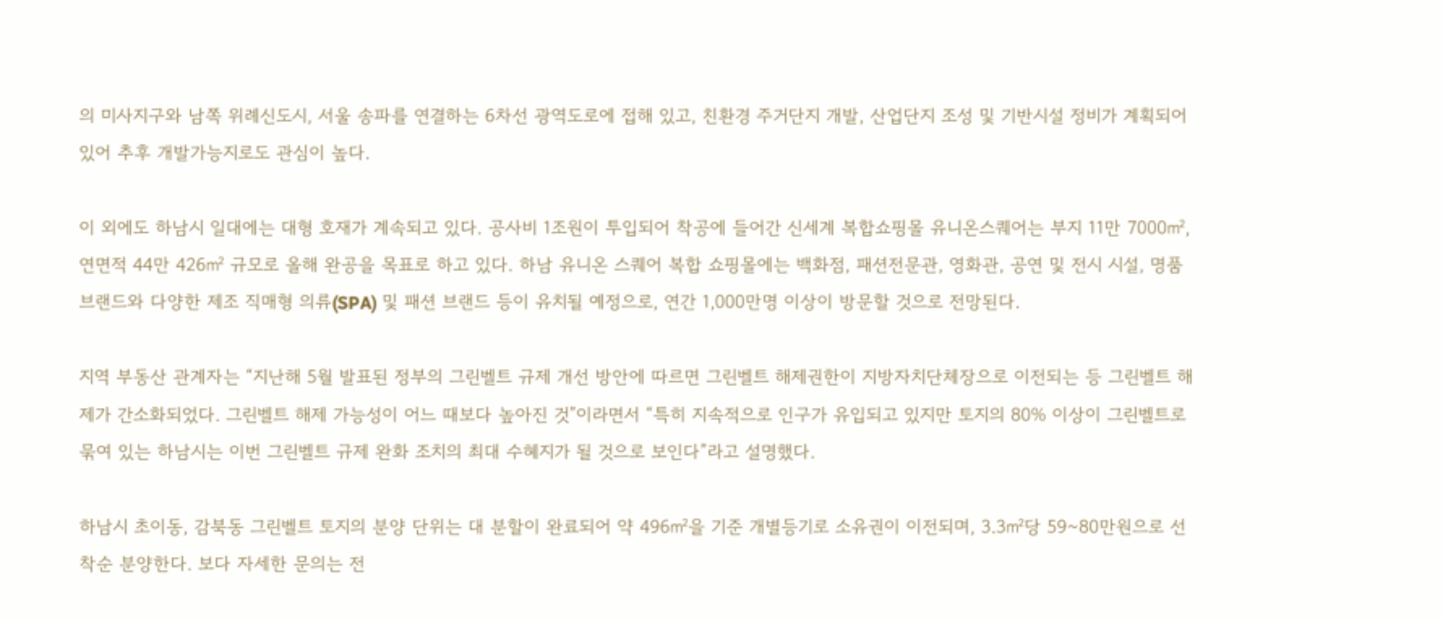의 미사지구와 남쪽 위례신도시, 서울 송파를 연결하는 6차선 광역도로에 접해 있고, 친환경 주거단지 개발, 산업단지 조성 및 기반시설 정비가 계획되어 있어 추후 개발가능지로도 관심이 높다.

이 외에도 하남시 일대에는 대형 호재가 계속되고 있다. 공사비 1조원이 투입되어 착공에 들어간 신세계 복합쇼핑몰 유니온스퀘어는 부지 11만 7000㎡, 연면적 44만 426㎡ 규모로 올해 완공을 목표로 하고 있다. 하남 유니온 스퀘어 복합 쇼핑몰에는 백화점, 패션전문관, 영화관, 공연 및 전시 시설, 명품 브랜드와 다양한 제조 직매형 의류(SPA) 및 패션 브랜드 등이 유치될 예정으로, 연간 1,000만명 이상이 방문할 것으로 전망된다.

지역 부동산 관계자는 “지난해 5월 발표된 정부의 그린벨트 규제 개선 방안에 따르면 그린벨트 해제권한이 지방자치단체장으로 이전되는 등 그린벨트 해제가 간소화되었다. 그린벨트 해제 가능성이 어느 때보다 높아진 것”이라면서 “특히 지속적으로 인구가 유입되고 있지만 토지의 80% 이상이 그린벨트로 묶여 있는 하남시는 이번 그린벨트 규제 완화 조치의 최대 수혜지가 될 것으로 보인다”라고 설명했다.

하남시 초이동, 감북동 그린벨트 토지의 분양 단위는 대 분할이 완료되어 약 496㎡을 기준 개별등기로 소유권이 이전되며, 3.3㎡당 59~80만원으로 선착순 분양한다. 보다 자세한 문의는 전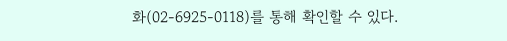화(02-6925-0118)를 통해 확인할 수 있다.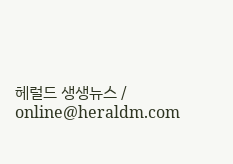헤럴드 생생뉴스 / online@heraldm.com